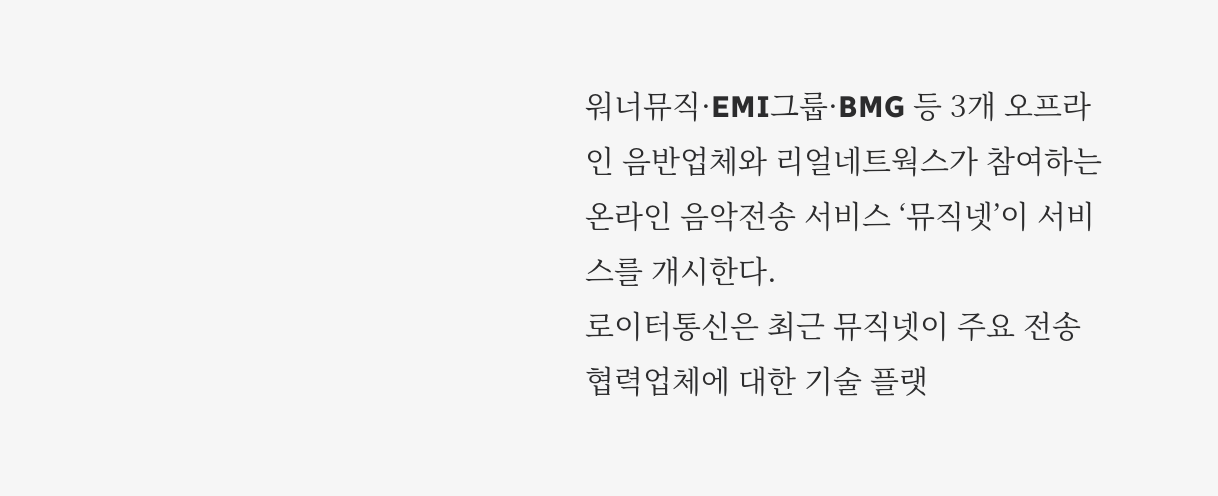워너뮤직·EMI그룹·BMG 등 3개 오프라인 음반업체와 리얼네트웍스가 참여하는 온라인 음악전송 서비스 ‘뮤직넷’이 서비스를 개시한다.
로이터통신은 최근 뮤직넷이 주요 전송 협력업체에 대한 기술 플랫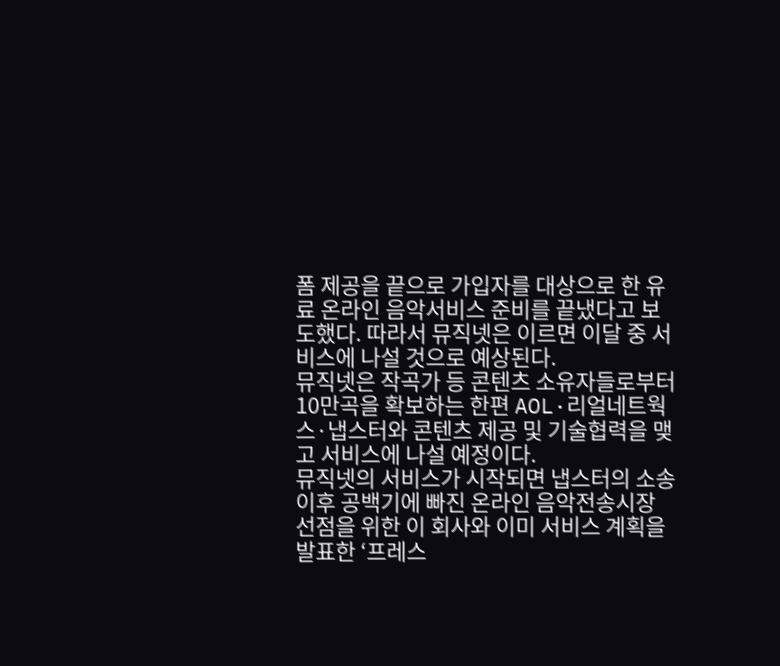폼 제공을 끝으로 가입자를 대상으로 한 유료 온라인 음악서비스 준비를 끝냈다고 보도했다. 따라서 뮤직넷은 이르면 이달 중 서비스에 나설 것으로 예상된다.
뮤직넷은 작곡가 등 콘텐츠 소유자들로부터 10만곡을 확보하는 한편 AOL·리얼네트웍스·냅스터와 콘텐츠 제공 및 기술협력을 맺고 서비스에 나설 예정이다.
뮤직넷의 서비스가 시작되면 냅스터의 소송 이후 공백기에 빠진 온라인 음악전송시장 선점을 위한 이 회사와 이미 서비스 계획을 발표한 ‘프레스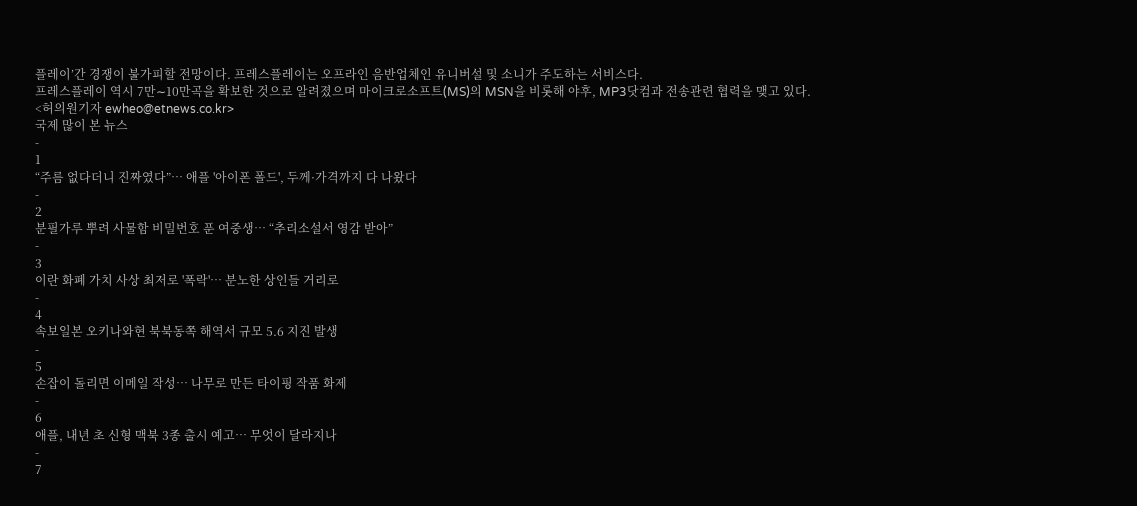플레이’간 경쟁이 불가피할 전망이다. 프레스플레이는 오프라인 음반업체인 유니버설 및 소니가 주도하는 서비스다.
프레스플레이 역시 7만∼10만곡을 확보한 것으로 알려졌으며 마이크로소프트(MS)의 MSN을 비롯해 야후, MP3닷컴과 전송관련 협력을 맺고 있다.
<허의원기자 ewheo@etnews.co.kr>
국제 많이 본 뉴스
-
1
“주름 없다더니 진짜였다”… 애플 '아이폰 폴드', 두께·가격까지 다 나왔다
-
2
분필가루 뿌려 사물함 비밀번호 푼 여중생… “추리소설서 영감 받아”
-
3
이란 화폐 가치 사상 최저로 '폭락'… 분노한 상인들 거리로
-
4
속보일본 오키나와현 북북동쪽 해역서 규모 5.6 지진 발생
-
5
손잡이 돌리면 이메일 작성… 나무로 만든 타이핑 작품 화제
-
6
애플, 내년 초 신형 맥북 3종 출시 예고… 무엇이 달라지나
-
7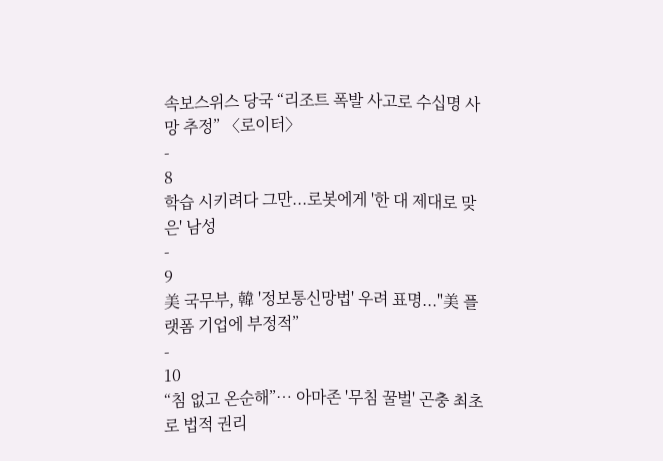속보스위스 당국 “리조트 폭발 사고로 수십명 사망 추정” 〈로이터〉
-
8
학습 시키려다 그만...로봇에게 '한 대 제대로 맞은' 남성
-
9
美 국무부, 韓 '정보통신망법' 우려 표명..."美 플랫폼 기업에 부정적”
-
10
“침 없고 온순해”… 아마존 '무침 꿀벌' 곤충 최초로 법적 권리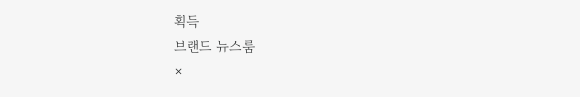획득
브랜드 뉴스룸
×